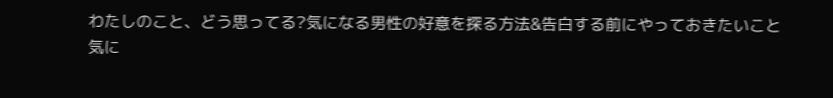わたしのこと、どう思ってる?気になる男性の好意を探る方法&告白する前にやっておきたいこと
気に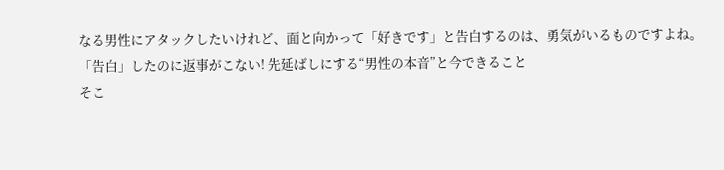なる男性にアタックしたいけれど、面と向かって「好きです」と告白するのは、勇気がいるものですよね。
「告白」したのに返事がこない! 先延ばしにする“男性の本音”と今できること
そこ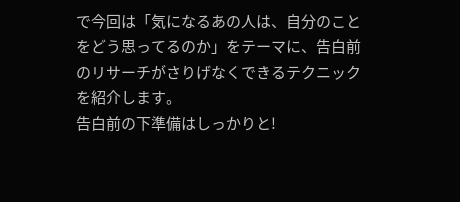で今回は「気になるあの人は、自分のことをどう思ってるのか」をテーマに、告白前のリサーチがさりげなくできるテクニックを紹介します。
告白前の下準備はしっかりと!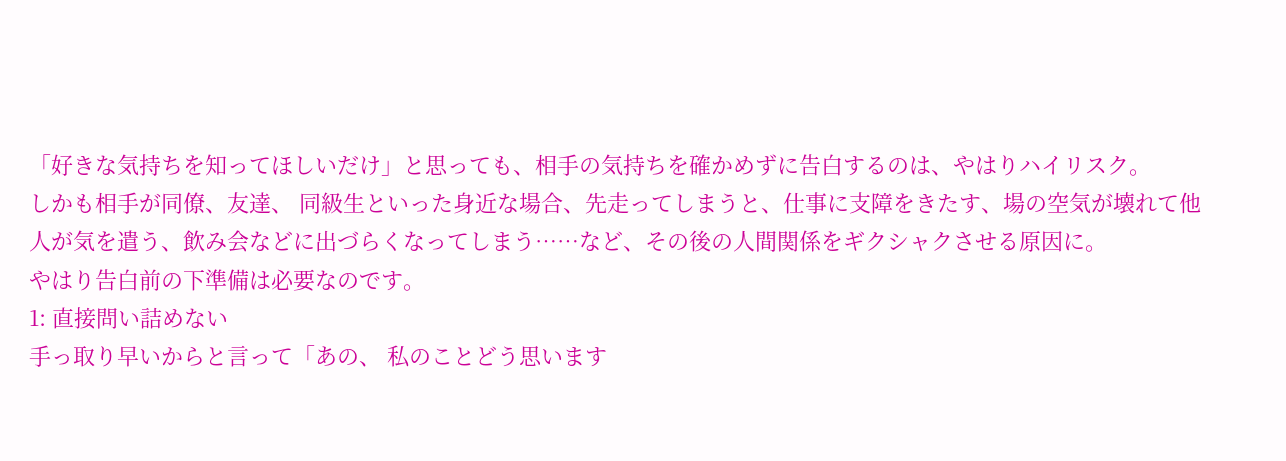「好きな気持ちを知ってほしいだけ」と思っても、相手の気持ちを確かめずに告白するのは、やはりハイリスク。
しかも相手が同僚、友達、 同級生といった身近な場合、先走ってしまうと、仕事に支障をきたす、場の空気が壊れて他人が気を遣う、飲み会などに出づらくなってしまう……など、その後の人間関係をギクシャクさせる原因に。
やはり告白前の下準備は必要なのです。
1: 直接問い詰めない
手っ取り早いからと言って「あの、 私のことどう思います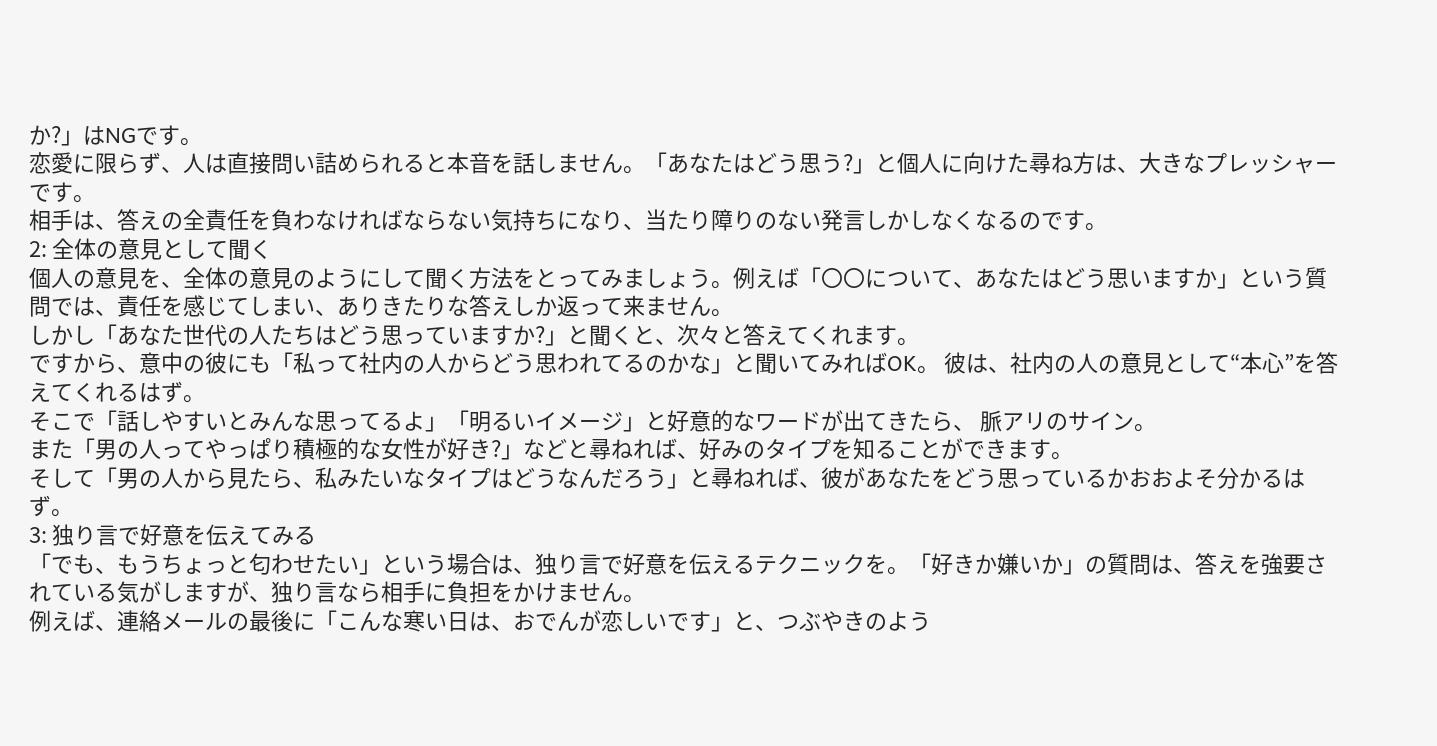か?」はNGです。
恋愛に限らず、人は直接問い詰められると本音を話しません。「あなたはどう思う?」と個人に向けた尋ね方は、大きなプレッシャーです。
相手は、答えの全責任を負わなければならない気持ちになり、当たり障りのない発言しかしなくなるのです。
2: 全体の意見として聞く
個人の意見を、全体の意見のようにして聞く方法をとってみましょう。例えば「〇〇について、あなたはどう思いますか」という質問では、責任を感じてしまい、ありきたりな答えしか返って来ません。
しかし「あなた世代の人たちはどう思っていますか?」と聞くと、次々と答えてくれます。
ですから、意中の彼にも「私って社内の人からどう思われてるのかな」と聞いてみればOK。 彼は、社内の人の意見として“本心”を答えてくれるはず。
そこで「話しやすいとみんな思ってるよ」「明るいイメージ」と好意的なワードが出てきたら、 脈アリのサイン。
また「男の人ってやっぱり積極的な女性が好き?」などと尋ねれば、好みのタイプを知ることができます。
そして「男の人から見たら、私みたいなタイプはどうなんだろう」と尋ねれば、彼があなたをどう思っているかおおよそ分かるはず。
3: 独り言で好意を伝えてみる
「でも、もうちょっと匂わせたい」という場合は、独り言で好意を伝えるテクニックを。「好きか嫌いか」の質問は、答えを強要されている気がしますが、独り言なら相手に負担をかけません。
例えば、連絡メールの最後に「こんな寒い日は、おでんが恋しいです」と、つぶやきのよう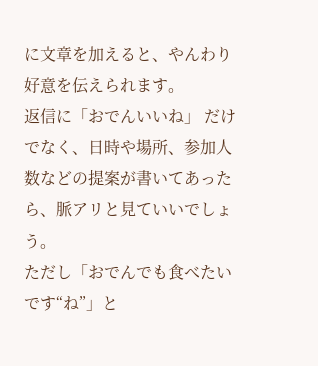に文章を加えると、やんわり好意を伝えられます。
返信に「おでんいいね」 だけでなく、日時や場所、参加人数などの提案が書いてあったら、脈アリと見ていいでしょう。
ただし「おでんでも食べたいです“ね”」と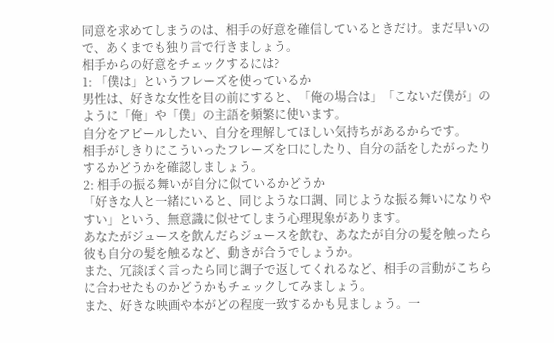同意を求めてしまうのは、相手の好意を確信しているときだけ。まだ早いので、あくまでも独り言で行きましょう。
相手からの好意をチェックするには?
1: 「僕は」というフレーズを使っているか
男性は、好きな女性を目の前にすると、「俺の場合は」「こないだ僕が」のように「俺」や「僕」の主語を頻繁に使います。
自分をアピールしたい、自分を理解してほしい気持ちがあるからです。
相手がしきりにこういったフレーズを口にしたり、自分の話をしたがったりするかどうかを確認しましょう。
2: 相手の振る舞いが自分に似ているかどうか
「好きな人と一緒にいると、同じような口調、同じような振る舞いになりやすい」という、無意識に似せてしまう心理現象があります。
あなたがジュースを飲んだらジュースを飲む、あなたが自分の髪を触ったら彼も自分の髪を触るなど、動きが合うでしょうか。
また、冗談ぽく言ったら同じ調子で返してくれるなど、相手の言動がこちらに合わせたものかどうかもチェックしてみましょう。
また、好きな映画や本がどの程度一致するかも見ましょう。一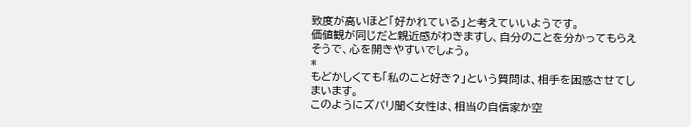致度が高いほど「好かれている」と考えていいようです。
価値観が同じだと親近感がわきますし、自分のことを分かってもらえそうで、心を開きやすいでしょう。
*
もどかしくても「私のこと好き?」という質問は、相手を困惑させてしまいます。
このようにズバリ聞く女性は、相当の自信家か空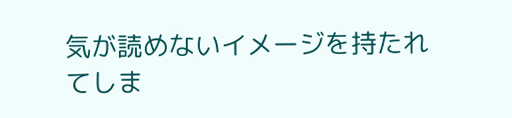気が読めないイメージを持たれてしま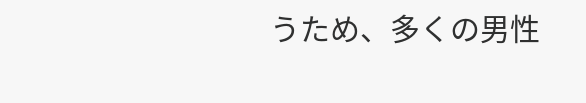うため、多くの男性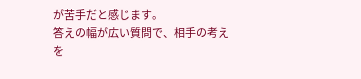が苦手だと感じます。
答えの幅が広い質問で、相手の考えを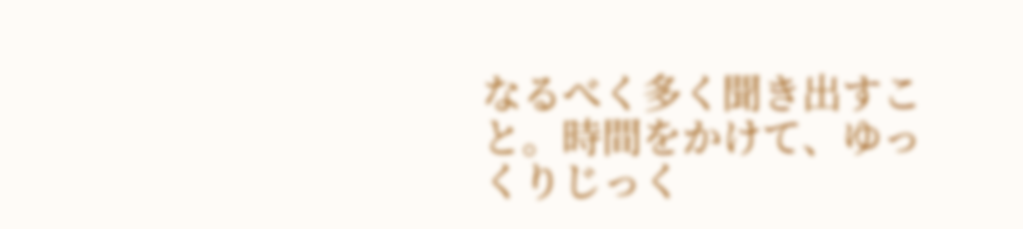なるべく多く聞き出すこと。時間をかけて、ゆっくりじっく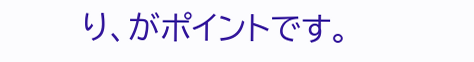り、がポイントです。